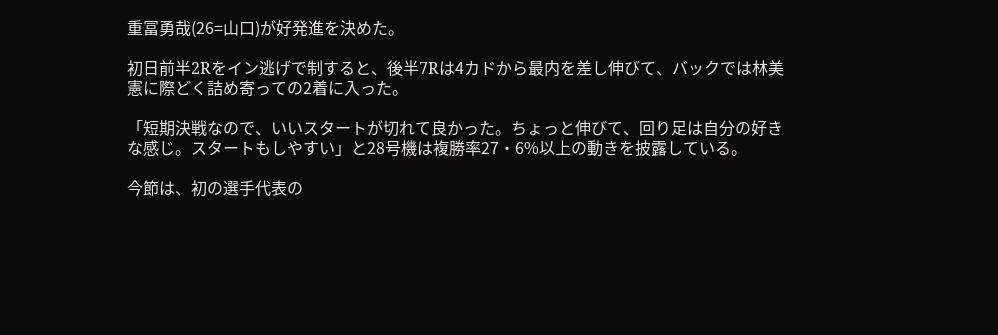重冨勇哉(26=山口)が好発進を決めた。

初日前半2Rをイン逃げで制すると、後半7Rは4カドから最内を差し伸びて、バックでは林美憲に際どく詰め寄っての2着に入った。

「短期決戦なので、いいスタートが切れて良かった。ちょっと伸びて、回り足は自分の好きな感じ。スタートもしやすい」と28号機は複勝率27・6%以上の動きを披露している。

今節は、初の選手代表の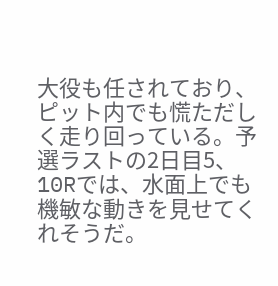大役も任されており、ピット内でも慌ただしく走り回っている。予選ラストの2日目5、10Rでは、水面上でも機敏な動きを見せてくれそうだ。